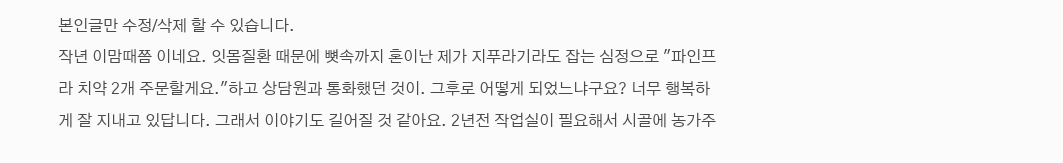본인글만 수정/삭제 할 수 있습니다.
작년 이맘때쯤 이네요. 잇몸질환 때문에 뼛속까지 혼이난 제가 지푸라기라도 잡는 심정으로 "파인프라 치약 2개 주문할게요."하고 상담원과 통화했던 것이. 그후로 어떻게 되었느냐구요? 너무 행복하게 잘 지내고 있답니다. 그래서 이야기도 길어질 것 같아요. 2년전 작업실이 필요해서 시골에 농가주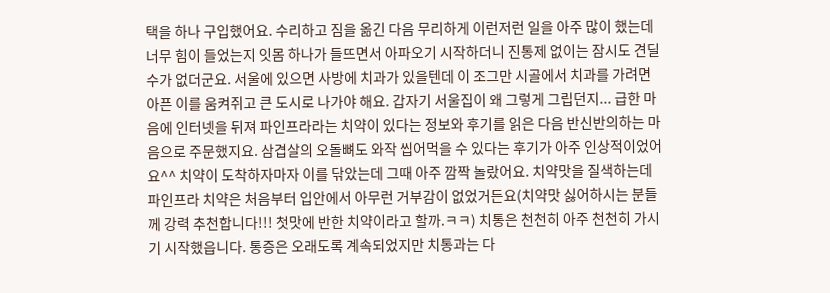택을 하나 구입했어요. 수리하고 짐을 옮긴 다음 무리하게 이런저런 일을 아주 많이 했는데 너무 힘이 들었는지 잇몸 하나가 들뜨면서 아파오기 시작하더니 진통제 없이는 잠시도 견딜수가 없더군요. 서울에 있으면 사방에 치과가 있을텐데 이 조그만 시골에서 치과를 가려면 아픈 이를 움켜쥐고 큰 도시로 나가야 해요. 갑자기 서울집이 왜 그렇게 그립던지... 급한 마음에 인터넷을 뒤져 파인프라라는 치약이 있다는 정보와 후기를 읽은 다음 반신반의하는 마음으로 주문했지요. 삼겹살의 오돌뼈도 와작 씹어먹을 수 있다는 후기가 아주 인상적이었어요^^ 치약이 도착하자마자 이를 닦았는데 그때 아주 깜짝 놀랐어요. 치약맛을 질색하는데 파인프라 치약은 처음부터 입안에서 아무런 거부감이 없었거든요(치약맛 싫어하시는 분들께 강력 추천합니다!!! 첫맛에 반한 치약이라고 할까.ㅋㅋ) 치통은 천천히 아주 천천히 가시기 시작했읍니다. 통증은 오래도록 계속되었지만 치통과는 다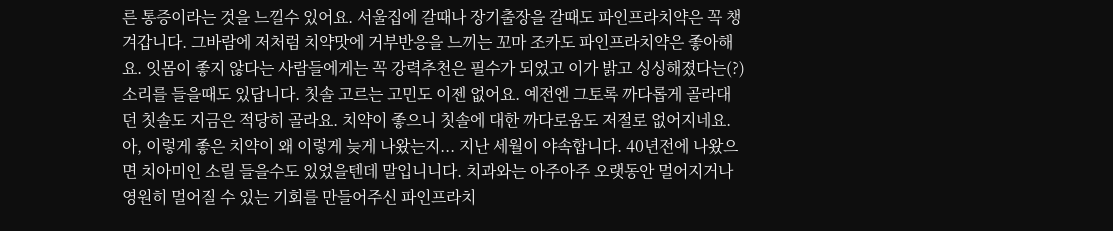른 통증이라는 것을 느낄수 있어요. 서울집에 갈때나 장기출장을 갈때도 파인프라치약은 꼭 챙겨갑니다. 그바람에 저처럼 치약맛에 거부반응을 느끼는 꼬마 조카도 파인프라치약은 좋아해요. 잇몸이 좋지 않다는 사람들에게는 꼭 강력추천은 필수가 되었고 이가 밝고 싱싱해졌다는(?) 소리를 들을때도 있답니다. 칫솔 고르는 고민도 이젠 없어요. 예전엔 그토록 까다롭게 골라대던 칫솔도 지금은 적당히 골라요. 치약이 좋으니 칫솔에 대한 까다로움도 저절로 없어지네요. 아, 이렇게 좋은 치약이 왜 이렇게 늦게 나왔는지... 지난 세월이 야속합니다. 40년전에 나왔으면 치아미인 소릴 들을수도 있었을텐데 말입니니다. 치과와는 아주아주 오랫동안 멀어지거나 영원히 멀어질 수 있는 기회를 만들어주신 파인프라치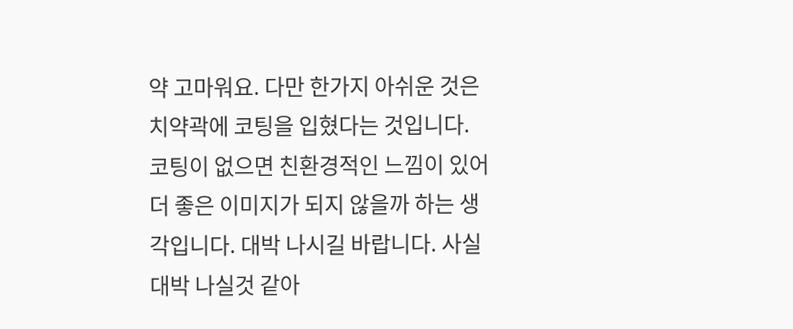약 고마워요. 다만 한가지 아쉬운 것은 치약곽에 코팅을 입혔다는 것입니다. 코팅이 없으면 친환경적인 느낌이 있어 더 좋은 이미지가 되지 않을까 하는 생각입니다. 대박 나시길 바랍니다. 사실 대박 나실것 같아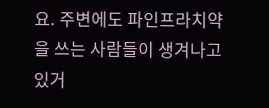요. 주변에도 파인프라치약을 쓰는 사람들이 생겨나고 있거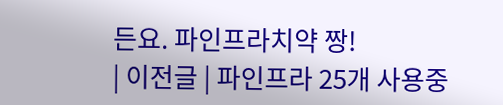든요. 파인프라치약 짱!
| 이전글 | 파인프라 25개 사용중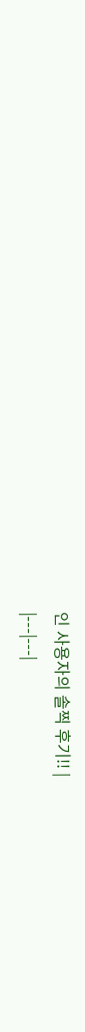인 사용자의 솔찍 후기!! |
|---|---|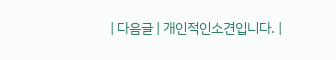| 다음글 | 개인적인소견입니다. |